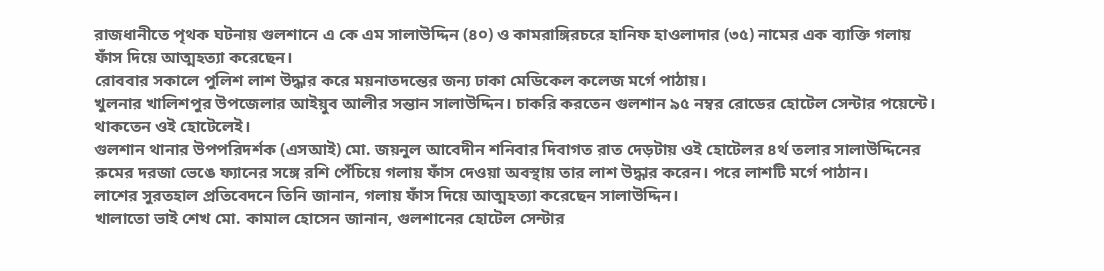রাজধানীতে পৃথক ঘটনায় গুলশানে এ কে এম সালাউদ্দিন (৪০) ও কামরাঙ্গিরচরে হানিফ হাওলাদার (৩৫) নামের এক ব্যাক্তি গলায় ফাঁস দিয়ে আত্মহত্যা করেছেন।
রোববার সকালে পুলিশ লাশ উদ্ধার করে ময়নাতদন্তের জন্য ঢাকা মেডিকেল কলেজ মর্গে পাঠায়।
খুলনার খালিশপুর উপজেলার আইয়ুব আলীর সন্তান সালাউদ্দিন। চাকরি করতেন গুলশান ৯৫ নম্বর রোডের হোটেল সেন্টার পয়েন্টে। থাকতেন ওই হোটেলেই।
গুলশান থানার উপপরিদর্শক (এসআই) মো. জয়নুল আবেদীন শনিবার দিবাগত রাত দেড়টায় ওই হোটেলর ৪র্থ তলার সালাউদ্দিনের রুমের দরজা ভেঙে ফ্যানের সঙ্গে রশি পেঁচিয়ে গলায় ফাঁস দেওয়া অবস্থায় তার লাশ উদ্ধার করেন। পরে লাশটি মর্গে পাঠান।
লাশের সুরতহাল প্রতিবেদনে তিনি জানান, গলায় ফাঁস দিয়ে আত্মহত্যা করেছেন সালাউদ্দিন।
খালাতো ভাই শেখ মো. কামাল হোসেন জানান, গুলশানের হোটেল সেন্টার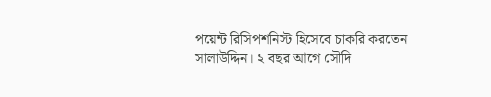পয়েন্ট রিসিপশনিস্ট হিসেবে চাকরি করতেন সালাউদ্দিন। ২ বছর আগে সৌদি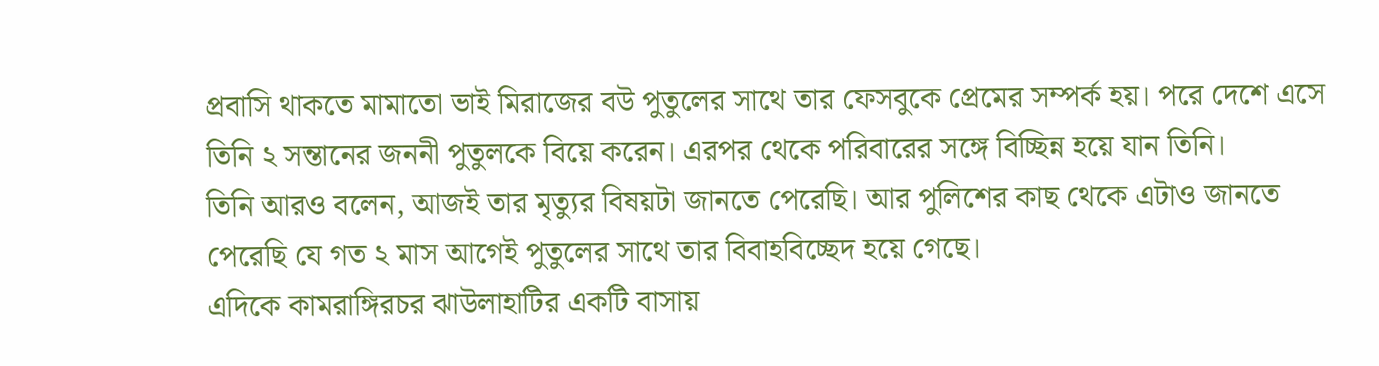প্রবাসি থাকতে মামাতো ভাই মিরাজের বউ পুতুলের সাথে তার ফেসবুকে প্রেমের সম্পর্ক হয়। পরে দেশে এসে তিনি ২ সন্তানের জননী পুতুলকে বিয়ে করেন। এরপর থেকে পরিবারের সঙ্গে বিচ্ছিন্ন হয়ে যান তিনি।
তিনি আরও বলেন, আজই তার মৃত্যুর বিষয়টা জানতে পেরেছি। আর পুলিশের কাছ থেকে এটাও জানতে পেরেছি যে গত ২ মাস আগেই পুতুলের সাথে তার বিবাহবিচ্ছেদ হয়ে গেছে।
এদিকে কামরাঙ্গিরচর ঝাউলাহাটির একটি বাসায়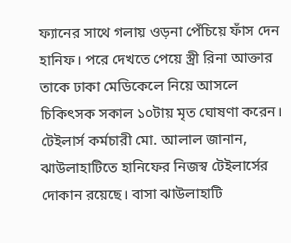ফ্যানের সাথে গলায় ওড়না পেঁচিয়ে ফাঁস দেন হানিফ। পরে দেখতে পেয়ে স্ত্রী রিনা আক্তার তাকে ঢাকা মেডিকেলে নিয়ে আসলে চিকিৎসক সকাল ১০টায় মৃত ঘোষণা করেন।
টেইলার্স কর্মচারী মো. আলাল জানান, ঝাউলাহাটিতে হানিফের নিজস্ব টেইলার্সের দোকান রয়েছে। বাসা ঝাউলাহাটি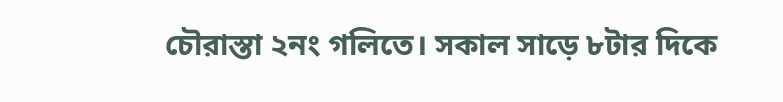চৌরাস্তা ২নং গলিতে। সকাল সাড়ে ৮টার দিকে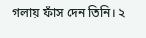গলায় ফাঁস দেন তিনি। ২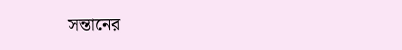সন্তানের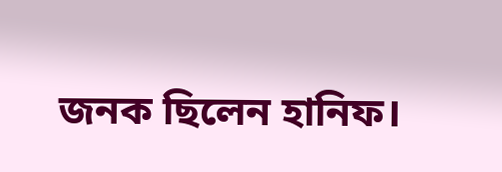জনক ছিলেন হানিফ।